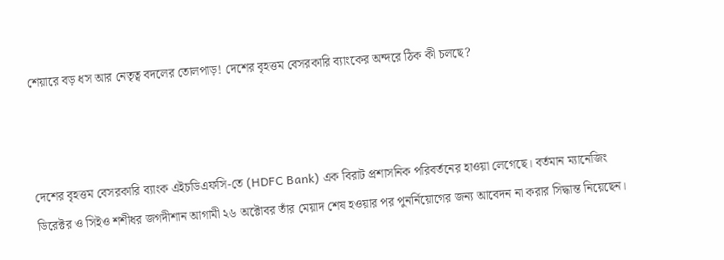শেয়ারে বড় ধস আর নেতৃত্ব বদলের তোলপাড়! দেশের বৃহত্তম বেসরকারি ব্যাংকের অন্দরে ঠিক কী চলছে?



দেশের বৃহত্তম বেসরকারি ব্যাংক এইচডিএফসি-তে (HDFC Bank) এক বিরাট প্রশাসনিক পরিবর্তনের হাওয়া লেগেছে। বর্তমান ম্যানেজিং ডিরেক্টর ও সিইও শশীধর জগদীশান আগামী ২৬ অক্টোবর তাঁর মেয়াদ শেষ হওয়ার পর পুনর্নিয়োগের জন্য আবেদন না করার সিদ্ধান্ত নিয়েছেন।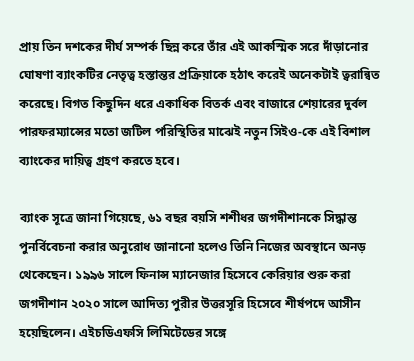প্রায় তিন দশকের দীর্ঘ সম্পর্ক ছিন্ন করে তাঁর এই আকস্মিক সরে দাঁড়ানোর ঘোষণা ব্যাংকটির নেতৃত্ব হস্তান্তর প্রক্রিয়াকে হঠাৎ করেই অনেকটাই ত্বরান্বিত করেছে। বিগত কিছুদিন ধরে একাধিক বিতর্ক এবং বাজারে শেয়ারের দুর্বল পারফরম্যান্সের মতো জটিল পরিস্থিতির মাঝেই নতুন সিইও-কে এই বিশাল ব্যাংকের দায়িত্ব গ্রহণ করতে হবে।

ব্যাংক সূত্রে জানা গিয়েছে, ৬১ বছর বয়সি শশীধর জগদীশানকে সিদ্ধান্ত পুনর্বিবেচনা করার অনুরোধ জানানো হলেও তিনি নিজের অবস্থানে অনড় থেকেছেন। ১৯৯৬ সালে ফিনান্স ম্যানেজার হিসেবে কেরিয়ার শুরু করা জগদীশান ২০২০ সালে আদিত্য পুরীর উত্তরসূরি হিসেবে শীর্ষপদে আসীন হয়েছিলেন। এইচডিএফসি লিমিটেডের সঙ্গে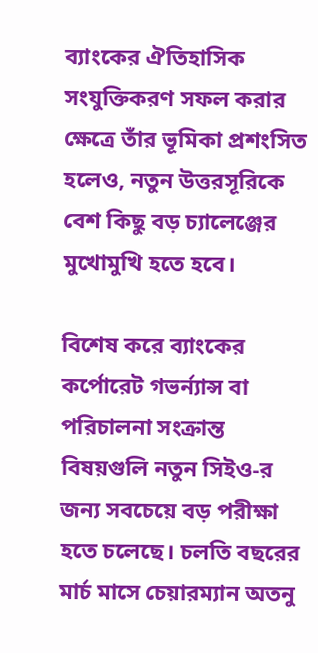ব্যাংকের ঐতিহাসিক সংযুক্তিকরণ সফল করার ক্ষেত্রে তাঁর ভূমিকা প্রশংসিত হলেও, নতুন উত্তরসূরিকে বেশ কিছু বড় চ্যালেঞ্জের মুখোমুখি হতে হবে।

বিশেষ করে ব্যাংকের কর্পোরেট গভর্ন্যান্স বা পরিচালনা সংক্রান্ত বিষয়গুলি নতুন সিইও-র জন্য সবচেয়ে বড় পরীক্ষা হতে চলেছে। চলতি বছরের মার্চ মাসে চেয়ারম্যান অতনু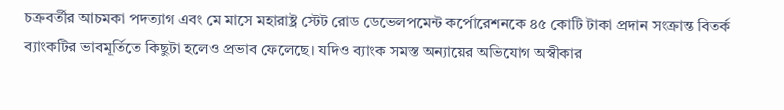চক্রবর্তীর আচমকা পদত্যাগ এবং মে মাসে মহারাষ্ট্র স্টেট রোড ডেভেলপমেন্ট কর্পোরেশনকে ৪৫ কোটি টাকা প্রদান সংক্রান্ত বিতর্ক ব্যাংকটির ভাবমূর্তিতে কিছুটা হলেও প্রভাব ফেলেছে। যদিও ব্যাংক সমস্ত অন্যায়ের অভিযোগ অস্বীকার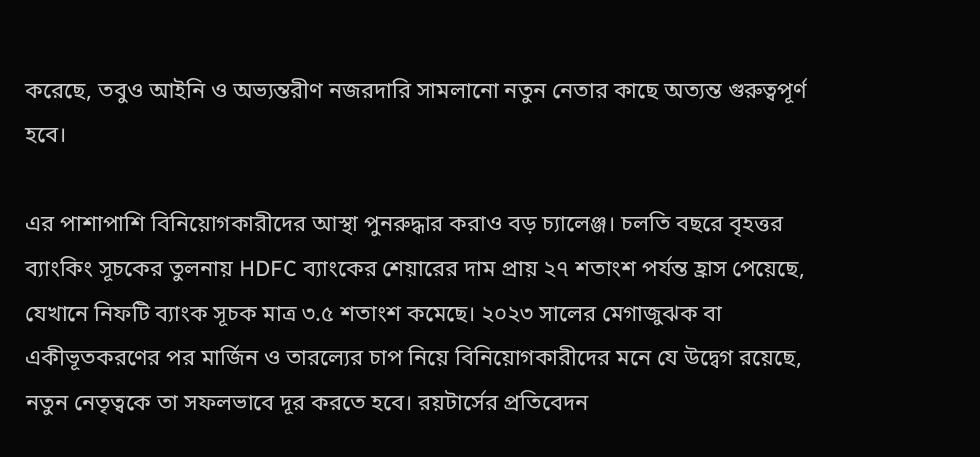করেছে, তবুও আইনি ও অভ্যন্তরীণ নজরদারি সামলানো নতুন নেতার কাছে অত্যন্ত গুরুত্বপূর্ণ হবে।

এর পাশাপাশি বিনিয়োগকারীদের আস্থা পুনরুদ্ধার করাও বড় চ্যালেঞ্জ। চলতি বছরে বৃহত্তর ব্যাংকিং সূচকের তুলনায় HDFC ব্যাংকের শেয়ারের দাম প্রায় ২৭ শতাংশ পর্যন্ত হ্রাস পেয়েছে, যেখানে নিফটি ব্যাংক সূচক মাত্র ৩.৫ শতাংশ কমেছে। ২০২৩ সালের মেগাজুঝক বা একীভূতকরণের পর মার্জিন ও তারল্যের চাপ নিয়ে বিনিয়োগকারীদের মনে যে উদ্বেগ রয়েছে, নতুন নেতৃত্বকে তা সফলভাবে দূর করতে হবে। রয়টার্সের প্রতিবেদন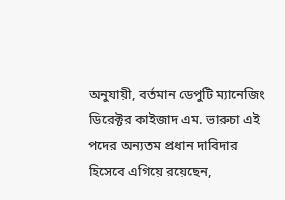অনুযায়ী, বর্তমান ডেপুটি ম্যানেজিং ডিরেক্টর কাইজাদ এম. ভারুচা এই পদের অন্যতম প্রধান দাবিদার হিসেবে এগিয়ে রয়েছেন,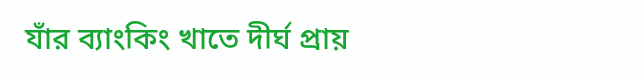যাঁর ব্যাংকিং খাতে দীর্ঘ প্রায়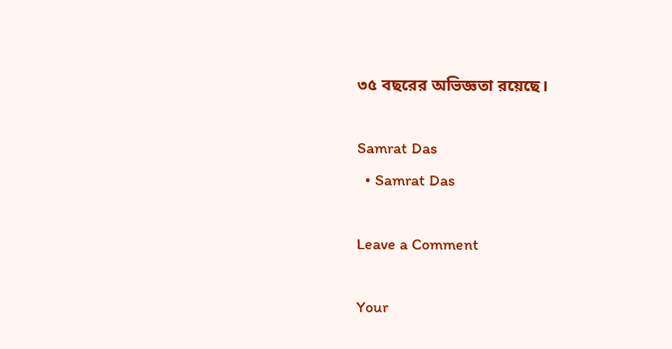৩৫ বছরের অভিজ্ঞতা রয়েছে।

Samrat Das
  • Samrat Das

Leave a Comment

Your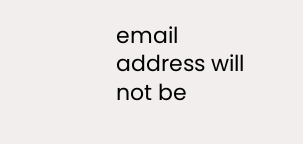email address will not be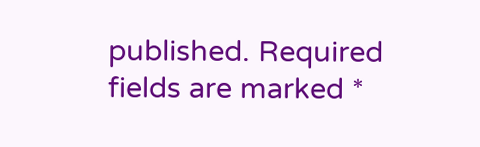published. Required fields are marked *